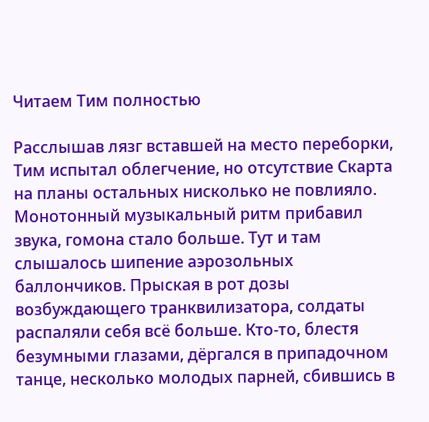Читаем Тим полностью

Расслышав лязг вставшей на место переборки, Тим испытал облегчение, но отсутствие Скарта на планы остальных нисколько не повлияло. Монотонный музыкальный ритм прибавил звука, гомона стало больше. Тут и там слышалось шипение аэрозольных баллончиков. Прыская в рот дозы возбуждающего транквилизатора, солдаты распаляли себя всё больше. Кто-то, блестя безумными глазами, дёргался в припадочном танце, несколько молодых парней, сбившись в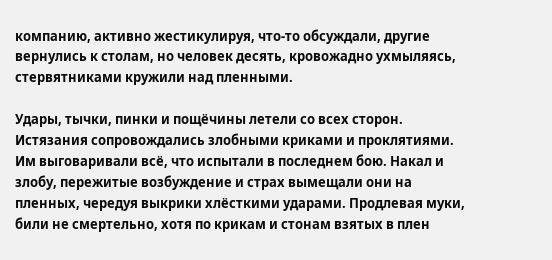компанию, активно жестикулируя, что-то обсуждали, другие вернулись к столам, но человек десять, кровожадно ухмыляясь, стервятниками кружили над пленными.

Удары, тычки, пинки и пощёчины летели со всех сторон. Истязания сопровождались злобными криками и проклятиями. Им выговаривали всё, что испытали в последнем бою. Накал и злобу, пережитые возбуждение и страх вымещали они на пленных, чередуя выкрики хлёсткими ударами. Продлевая муки, били не смертельно, хотя по крикам и стонам взятых в плен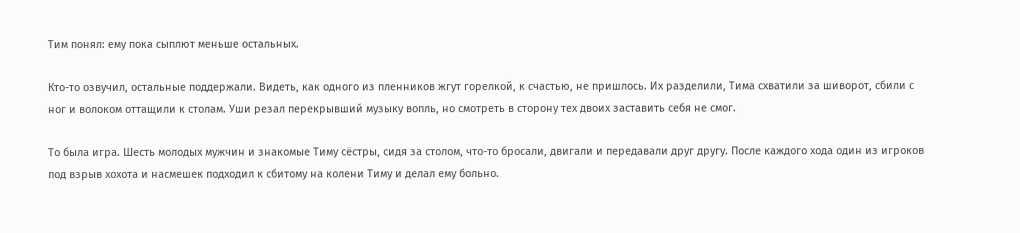Тим понял: ему пока сыплют меньше остальных.

Кто-то озвучил, остальные поддержали. Видеть, как одного из пленников жгут горелкой, к счастью, не пришлось. Их разделили, Тима схватили за шиворот, сбили с ног и волоком оттащили к столам. Уши резал перекрывший музыку вопль, но смотреть в сторону тех двоих заставить себя не смог.

То была игра. Шесть молодых мужчин и знакомые Тиму сёстры, сидя за столом, что-то бросали, двигали и передавали друг другу. После каждого хода один из игроков под взрыв хохота и насмешек подходил к сбитому на колени Тиму и делал ему больно.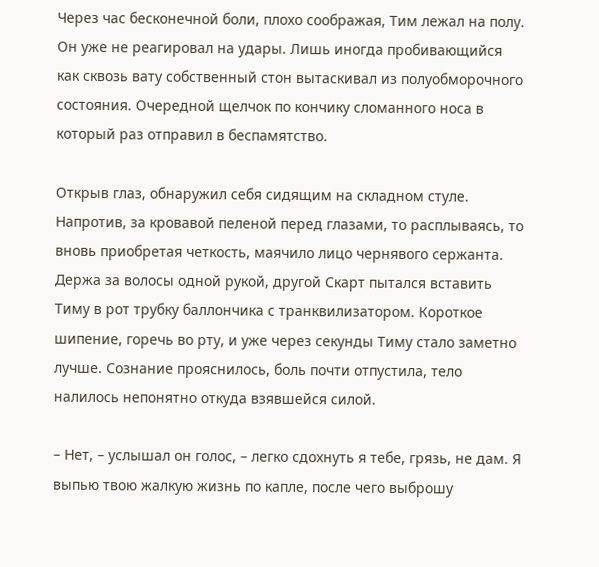Через час бесконечной боли, плохо соображая, Тим лежал на полу. Он уже не реагировал на удары. Лишь иногда пробивающийся как сквозь вату собственный стон вытаскивал из полуобморочного состояния. Очередной щелчок по кончику сломанного носа в который раз отправил в беспамятство.

Открыв глаз, обнаружил себя сидящим на складном стуле. Напротив, за кровавой пеленой перед глазами, то расплываясь, то вновь приобретая четкость, маячило лицо чернявого сержанта. Держа за волосы одной рукой, другой Скарт пытался вставить Тиму в рот трубку баллончика с транквилизатором. Короткое шипение, горечь во рту, и уже через секунды Тиму стало заметно лучше. Сознание прояснилось, боль почти отпустила, тело налилось непонятно откуда взявшейся силой.

– Нет, – услышал он голос, – легко сдохнуть я тебе, грязь, не дам. Я выпью твою жалкую жизнь по капле, после чего выброшу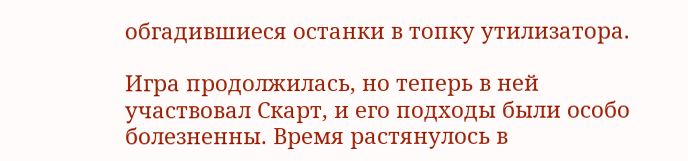обгадившиеся останки в топку утилизатора.

Игра продолжилась, но теперь в ней участвовал Скарт, и его подходы были особо болезненны. Время растянулось в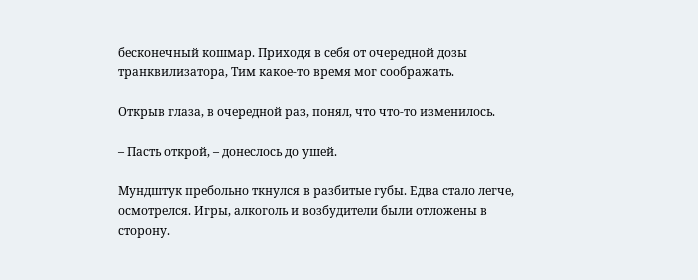бесконечный кошмар. Приходя в себя от очередной дозы транквилизатора, Тим какое-то время мог соображать.

Открыв глаза, в очередной раз, понял, что что-то изменилось.

– Пасть открой, – донеслось до ушей.

Мундштук пребольно ткнулся в разбитые губы. Едва стало легче, осмотрелся. Игры, алкоголь и возбудители были отложены в сторону.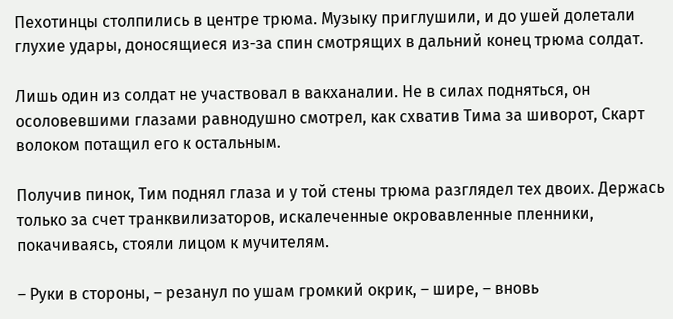Пехотинцы столпились в центре трюма. Музыку приглушили, и до ушей долетали глухие удары, доносящиеся из-за спин смотрящих в дальний конец трюма солдат.

Лишь один из солдат не участвовал в вакханалии. Не в силах подняться, он осоловевшими глазами равнодушно смотрел, как схватив Тима за шиворот, Скарт волоком потащил его к остальным.

Получив пинок, Тим поднял глаза и у той стены трюма разглядел тех двоих. Держась только за счет транквилизаторов, искалеченные окровавленные пленники, покачиваясь, стояли лицом к мучителям.

– Руки в стороны, – резанул по ушам громкий окрик, – шире, – вновь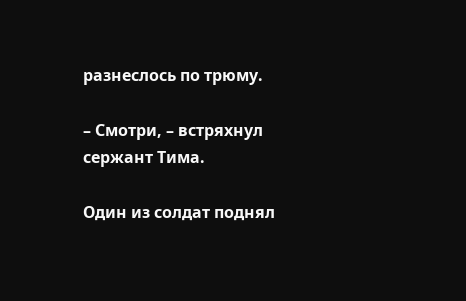разнеслось по трюму.

– Смотри, – встряхнул сержант Тима.

Один из солдат поднял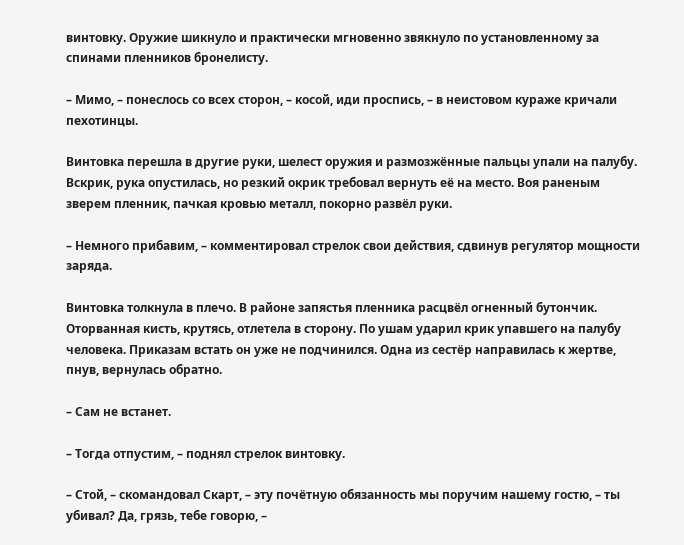винтовку. Оружие шикнуло и практически мгновенно звякнуло по установленному за спинами пленников бронелисту.

– Мимо, – понеслось со всех сторон, – косой, иди проспись, – в неистовом кураже кричали пехотинцы.

Винтовка перешла в другие руки, шелест оружия и размозжённые пальцы упали на палубу. Вскрик, рука опустилась, но резкий окрик требовал вернуть её на место. Воя раненым зверем пленник, пачкая кровью металл, покорно развёл руки.

– Немного прибавим, – комментировал стрелок свои действия, сдвинув регулятор мощности заряда.

Винтовка толкнула в плечо. В районе запястья пленника расцвёл огненный бутончик. Оторванная кисть, крутясь, отлетела в сторону. По ушам ударил крик упавшего на палубу человека. Приказам встать он уже не подчинился. Одна из сестёр направилась к жертве, пнув, вернулась обратно.

– Сам не встанет.

– Тогда отпустим, – поднял стрелок винтовку.

– Стой, – скомандовал Скарт, – эту почётную обязанность мы поручим нашему гостю, – ты убивал? Да, грязь, тебе говорю, –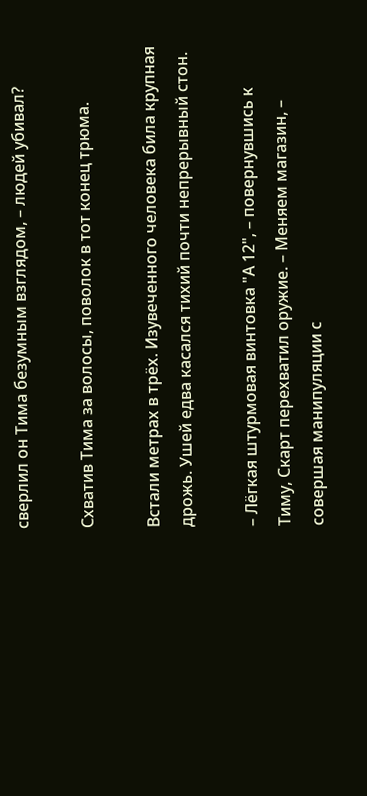сверлил он Тима безумным взглядом, – людей убивал?

Схватив Тима за волосы, поволок в тот конец трюма.

Встали метрах в трёх. Изувеченного человека била крупная дрожь. Ушей едва касался тихий почти непрерывный стон.

– Лёгкая штурмовая винтовка "А 12", – повернувшись к Тиму, Скарт перехватил оружие. – Меняем магазин, – совершая манипуляции с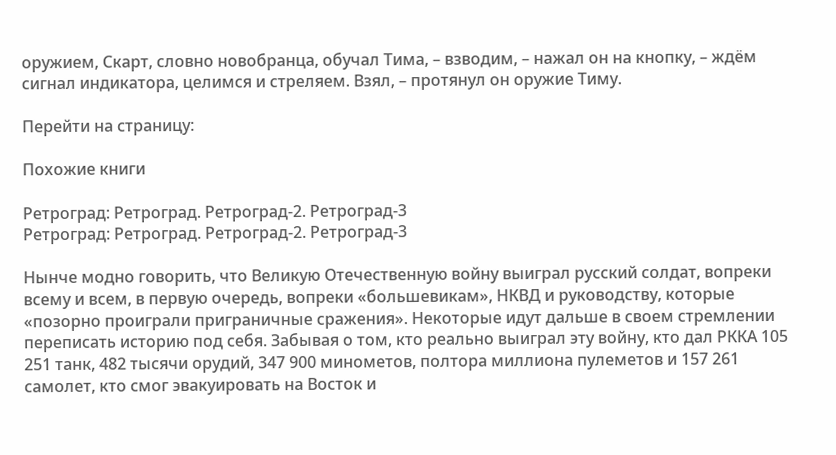оружием, Скарт, словно новобранца, обучал Тима, – взводим, – нажал он на кнопку, – ждём сигнал индикатора, целимся и стреляем. Взял, – протянул он оружие Тиму.

Перейти на страницу:

Похожие книги

Ретроград: Ретроград. Ретроград-2. Ретроград-3
Ретроград: Ретроград. Ретроград-2. Ретроград-3

Нынче модно говорить, что Великую Отечественную войну выиграл русский солдат, вопреки всему и всем, в первую очередь, вопреки «большевикам», НКВД и руководству, которые «позорно проиграли приграничные сражения». Некоторые идут дальше в своем стремлении переписать историю под себя. Забывая о том, кто реально выиграл эту войну, кто дал РККА 105 251 танк, 482 тысячи орудий, 347 900 минометов, полтора миллиона пулеметов и 157 261 самолет, кто смог эвакуировать на Восток и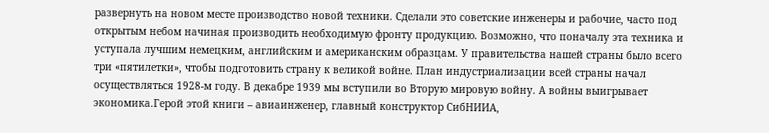развернуть на новом месте производство новой техники. Сделали это советские инженеры и рабочие, часто под открытым небом начиная производить необходимую фронту продукцию. Возможно, что поначалу эта техника и уступала лучшим немецким, английским и американским образцам. У правительства нашей страны было всего три «пятилетки», чтобы подготовить страну к великой войне. План индустриализации всей страны начал осуществляться 1928-м году. В декабре 1939 мы вступили во Вторую мировую войну. А войны выигрывает экономика.Герой этой книги – авиаинженер, главный конструктор СибНИИА,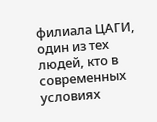филиала ЦАГИ, один из тех людей, кто в современных условиях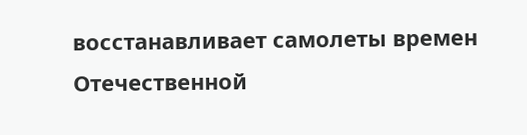восстанавливает самолеты времен Отечественной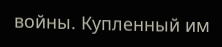войны. Купленный им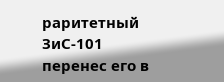раритетный ЗиС-101 перенес его в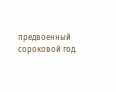предвоенный сороковой год.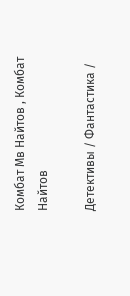Комбат Мв Найтов , Комбат Найтов

Детективы / Фантастика /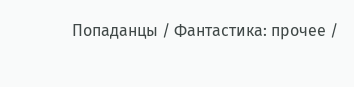Попаданцы / Фантастика: прочее /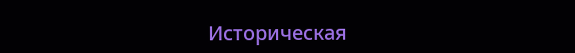Историческая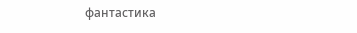фантастика